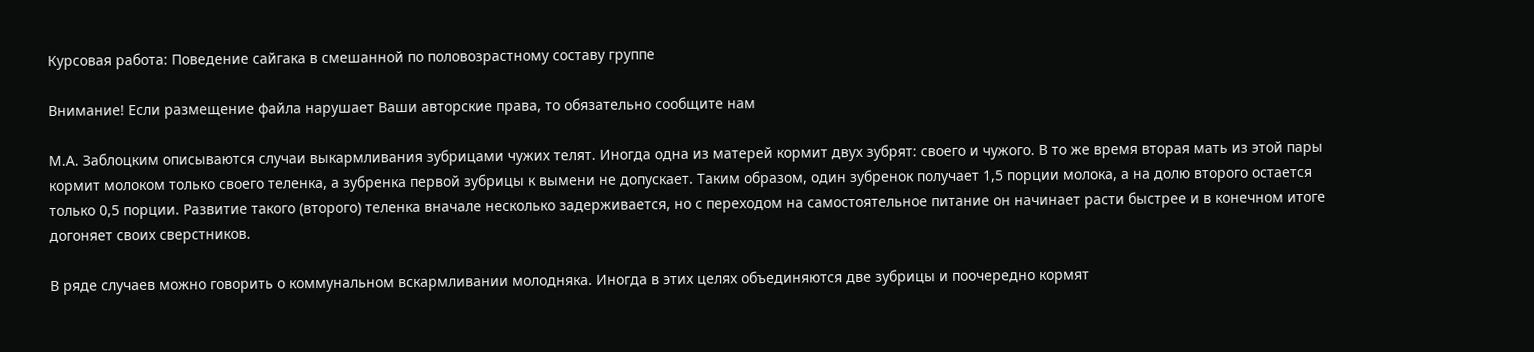Курсовая работа: Поведение сайгака в смешанной по половозрастному составу группе

Внимание! Если размещение файла нарушает Ваши авторские права, то обязательно сообщите нам

М.А. Заблоцким описываются случаи выкармливания зубрицами чужих телят. Иногда одна из матерей кормит двух зубрят: своего и чужого. В то же время вторая мать из этой пары кормит молоком только своего теленка, а зубренка первой зубрицы к вымени не допускает. Таким образом, один зубренок получает 1,5 порции молока, а на долю второго остается только 0,5 порции. Развитие такого (второго) теленка вначале несколько задерживается, но с переходом на самостоятельное питание он начинает расти быстрее и в конечном итоге догоняет своих сверстников.

В ряде случаев можно говорить о коммунальном вскармливании молодняка. Иногда в этих целях объединяются две зубрицы и поочередно кормят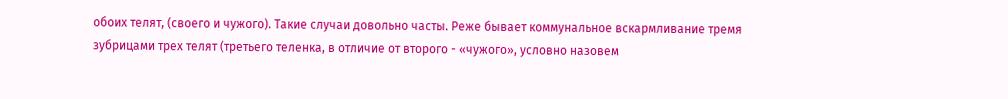обоих телят, (своего и чужого). Такие случаи довольно часты. Реже бывает коммунальное вскармливание тремя зубрицами трех телят (третьего теленка, в отличие от второго - «чужого», условно назовем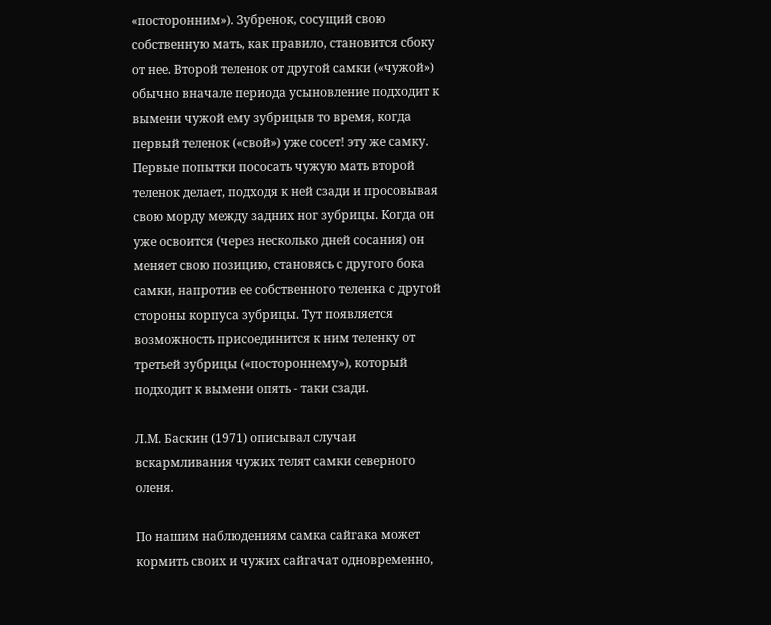«посторонним»). Зубренок, сосущий свою собственную мать, как правило, становится сбоку от нее. Второй теленок от другой самки («чужой») обычно вначале периода усыновление подходит к вымени чужой ему зубрицыв то время, когда первый теленок («свой») уже сосет! эту же самку. Первые попытки пососать чужую мать второй теленок делает, подходя к ней сзади и просовывая свою морду между задних ног зубрицы. Когда он уже освоится (через несколько дней сосания) он меняет свою позицию, становясь с другого бока самки, напротив ее собственного теленка с другой стороны корпуса зубрицы. Тут появляется возможность присоединится к ним теленку от третьей зубрицы («постороннему»), который подходит к вымени опять - таки сзади.

Л.М. Баскин (1971) описывал случаи вскармливания чужих телят самки северного оленя.

По нашим наблюдениям самка сайгака может кормить своих и чужих сайгачат одновременно,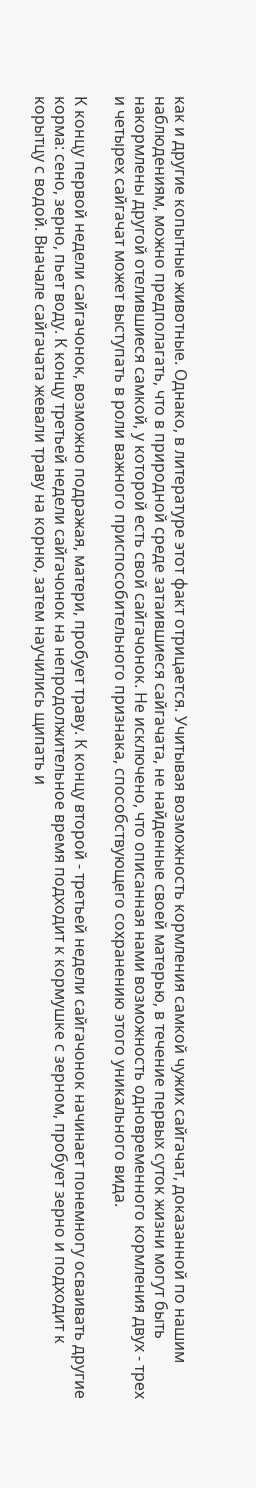как и другие копытные животные. Однако, в литературе этот факт отрицается. Учитывая возможность кормления самкой чужих сайгачат, доказанной по нашим наблюдениям, можно предполагать, что в природной среде затаившиеся сайгачата, не найденные своей матерью, в течение первых суток жизни могут быть накормлены другой отелившиеся самкой, у которой есть свой сайгачонок. Не исключено, что описанная нами возможность одновременного кормления двух - трех и четырех сайгачат может выступать в роли важного приспособительного признака, способствующего сохранению этого уникального вида.

К концу первой недели сайгачонок, возможно подражая, матери, пробует траву. К концу второй - третьей недели сайгачонок начинает понемногу осваивать другие корма: сено, зерно, пьет воду. К концу третьей недели сайгачонок на непродолжительное время подходит к кормушке с зерном, пробует зерно и подходит к корытцу с водой. Вначале сайгачата жевали траву на корню, затем научились щипать и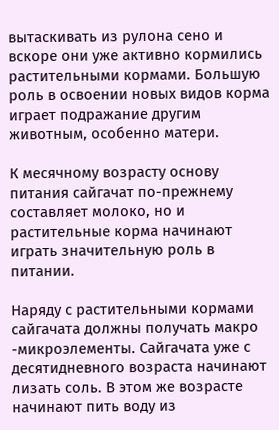вытаскивать из рулона сено и вскоре они уже активно кормились растительными кормами. Большую роль в освоении новых видов корма играет подражание другим животным, особенно матери.

К месячному возрасту основу питания сайгачат по-прежнему составляет молоко, но и растительные корма начинают играть значительную роль в питании.

Наряду с растительными кормами сайгачата должны получать макро -микроэлементы. Сайгачата уже с десятидневного возраста начинают лизать соль. В этом же возрасте начинают пить воду из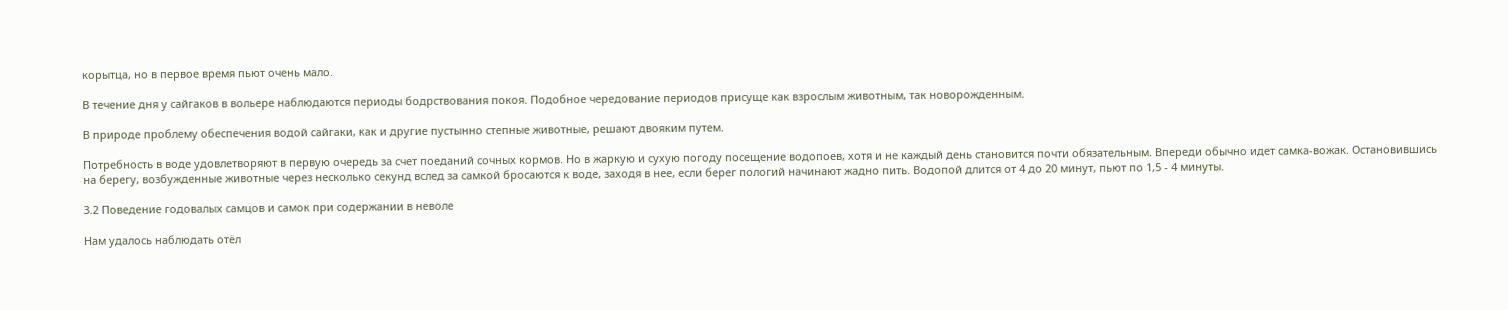корытца, но в первое время пьют очень мало.

В течение дня у сайгаков в вольере наблюдаются периоды бодрствования покоя. Подобное чередование периодов присуще как взрослым животным, так новорожденным.

В природе проблему обеспечения водой сайгаки, как и другие пустынно степные животные, решают двояким путем.

Потребность в воде удовлетворяют в первую очередь за счет поеданий сочных кормов. Но в жаркую и сухую погоду посещение водопоев, хотя и не каждый день становится почти обязательным. Впереди обычно идет самка-вожак. Остановившись на берегу, возбужденные животные через несколько секунд вслед за самкой бросаются к воде, заходя в нее, если берег пологий начинают жадно пить. Водопой длится от 4 до 20 минут, пьют по 1,5 - 4 минуты.

3.2 Поведение годовалых самцов и самок при содержании в неволе

Нам удалось наблюдать отёл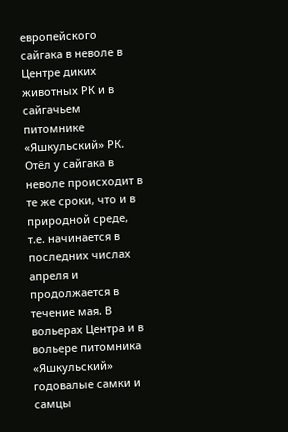европейского сайгака в неволе в Центре диких животных РК и в сайгачьем питомнике «Яшкульский» РК. Отёл у сайгака в неволе происходит в те же сроки, что и в природной среде, т.е. начинается в последних числах апреля и продолжается в течение мая. В вольерах Центра и в вольере питомника «Яшкульский» годовалые самки и самцы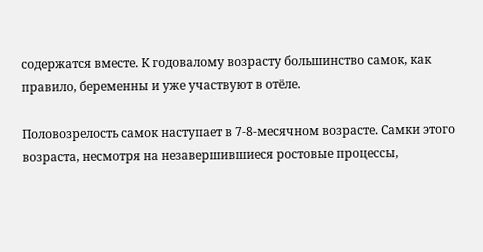содержатся вместе. К годовалому возрасту большинство самок, как правило, беременны и уже участвуют в отёле.

Половозрелость самок наступает в 7-8-месячном возрасте. Самки этого возраста, несмотря на незавершившиеся ростовые процессы,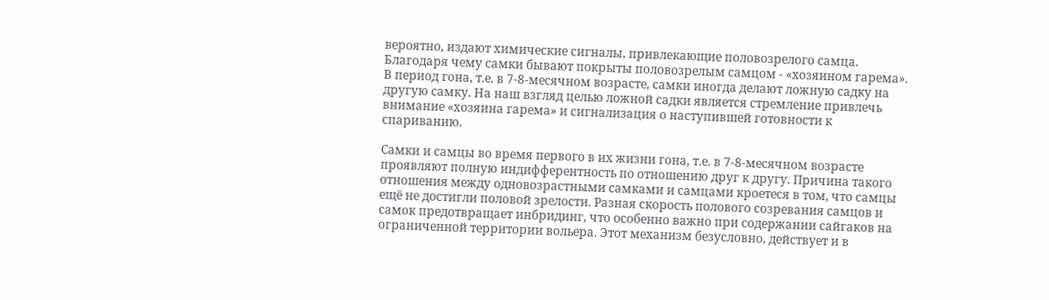вероятно, издают химические сигналы, привлекающие половозрелого самца. Благодаря чему самки бывают покрыты половозрелым самцом - «хозяином гарема». В период гона, т.е. в 7-8-месячном возрасте, самки иногда делают ложную садку на другую самку. На наш взгляд целью ложной садки является стремление привлечь внимание «хозяина гарема» и сигнализация о наступившей готовности к спариванию.

Самки и самцы во время первого в их жизни гона, т.е. в 7-8-месячном возрасте проявляют полную индифферентность по отношению друг к другу. Причина такого отношения между одновозрастными самками и самцами кроетеся в том, что самцы ещё не достигли половой зрелости. Разная скорость полового созревания самцов и самок предотвращает инбридинг, что особенно важно при содержании сайгаков на ограниченной территории вольера. Этот механизм безусловно, действует и в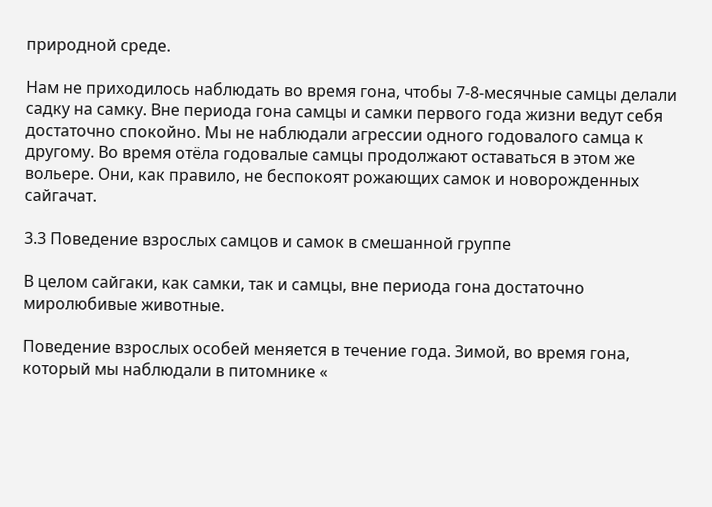природной среде.

Нам не приходилось наблюдать во время гона, чтобы 7-8-месячные самцы делали садку на самку. Вне периода гона самцы и самки первого года жизни ведут себя достаточно спокойно. Мы не наблюдали агрессии одного годовалого самца к другому. Во время отёла годовалые самцы продолжают оставаться в этом же вольере. Они, как правило, не беспокоят рожающих самок и новорожденных сайгачат.

3.3 Поведение взрослых самцов и самок в смешанной группе

В целом сайгаки, как самки, так и самцы, вне периода гона достаточно миролюбивые животные.

Поведение взрослых особей меняется в течение года. Зимой, во время гона, который мы наблюдали в питомнике «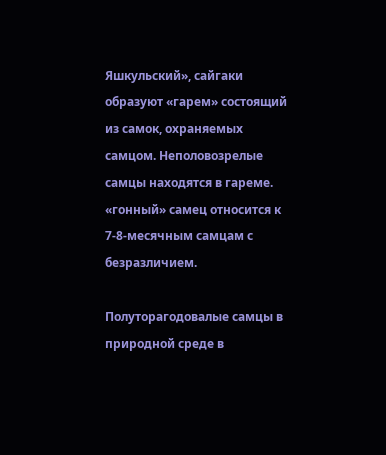Яшкульский», сайгаки образуют «гарем» состоящий из самок, охраняемых самцом. Неполовозрелые самцы находятся в гареме. «гонный» самец относится к 7-8-месячным самцам с безразличием.

Полуторагодовалые самцы в природной среде в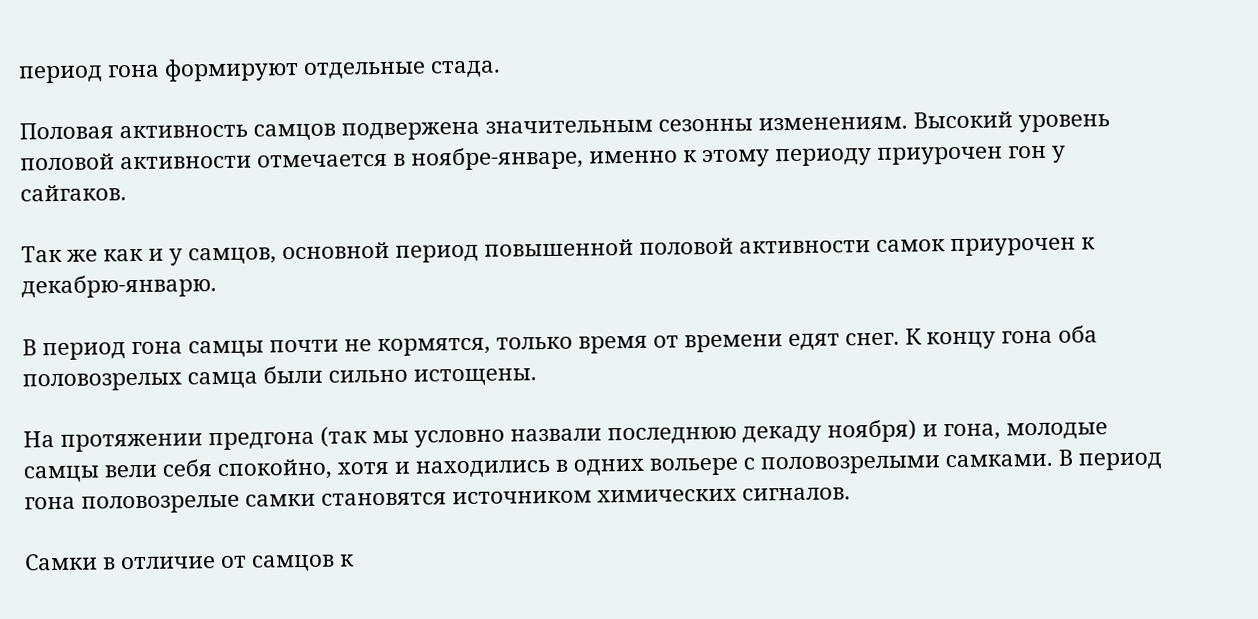период гона формируют отдельные стада.

Половая активность самцов подвержена значительным сезонны изменениям. Высокий уровень половой активности отмечается в ноябре-январе, именно к этому периоду приурочен гон у сайгаков.

Так же как и у самцов, основной период повышенной половой активности самок приурочен к декабрю-январю.

В период гона самцы почти не кормятся, только время от времени едят снег. К концу гона оба половозрелых самца были сильно истощены.

На протяжении предгона (так мы условно назвали последнюю декаду ноября) и гона, молодые самцы вели себя спокойно, хотя и находились в одних вольере с половозрелыми самками. В период гона половозрелые самки становятся источником химических сигналов.

Самки в отличие от самцов к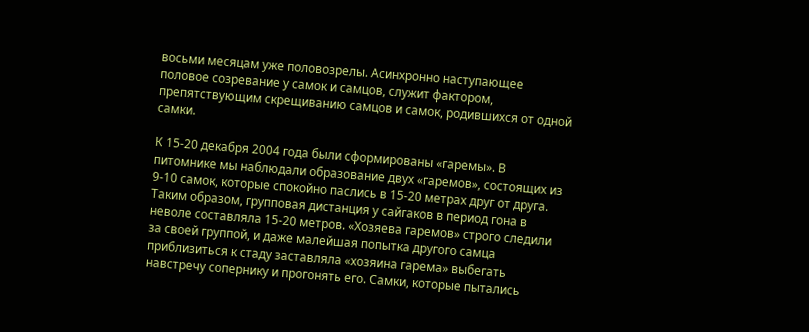восьми месяцам уже половозрелы. Асинхронно наступающее половое созревание у самок и самцов, служит фактором, препятствующим скрещиванию самцов и самок, родившихся от одной самки.

К 15-20 декабря 2004 года были сформированы «гаремы». В питомнике мы наблюдали образование двух «гаремов», состоящих из 9-10 самок, которые спокойно паслись в 15-20 метрах друг от друга. Таким образом, групповая дистанция у сайгаков в период гона в неволе составляла 15-20 метров. «Хозяева гаремов» строго следили за своей группой, и даже малейшая попытка другого самца приблизиться к стаду заставляла «хозяина гарема» выбегать навстречу сопернику и прогонять его. Самки, которые пытались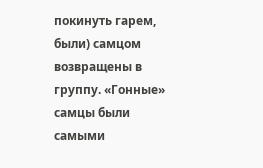покинуть гарем, были) самцом возвращены в группу. «Гонные» самцы были самыми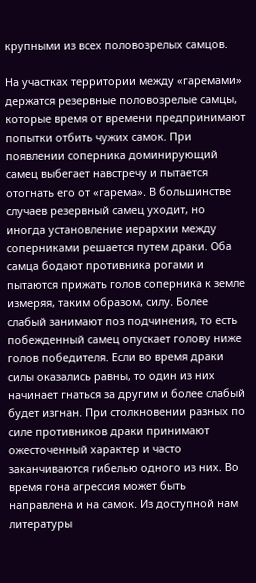крупными из всех половозрелых самцов.

На участках территории между «гаремами» держатся резервные половозрелые самцы, которые время от времени предпринимают попытки отбить чужих самок. При появлении соперника доминирующий самец выбегает навстречу и пытается отогнать его от «гарема». В большинстве случаев резервный самец уходит, но иногда установление иерархии между соперниками решается путем драки. Оба самца бодают противника рогами и пытаются прижать голов соперника к земле измеряя, таким образом, силу. Более слабый занимают поз подчинения, то есть побежденный самец опускает голову ниже голов победителя. Если во время драки силы оказались равны, то один из них начинает гнаться за другим и более слабый будет изгнан. При столкновении разных по силе противников драки принимают ожесточенный характер и часто заканчиваются гибелью одного из них. Вo время гона агрессия может быть направлена и на самок. Из доступной нам литературы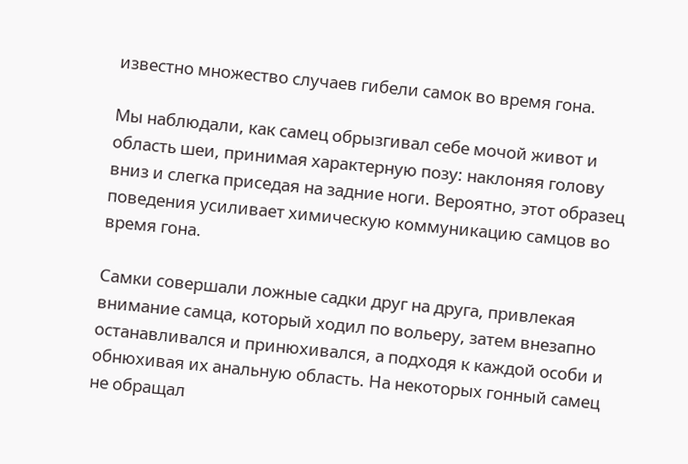известно множество случаев гибели самок во время гона.

Мы наблюдали, как самец обрызгивал себе мочой живот и область шеи, принимая характерную позу: наклоняя голову вниз и слегка приседая на задние ноги. Вероятно, этот образец поведения усиливает химическую коммуникацию самцов во время гона.

Самки совершали ложные садки друг на друга, привлекая внимание самца, который ходил по вольеру, затем внезапно останавливался и принюхивался, а подходя к каждой особи и обнюхивая их анальную область. На некоторых гонный самец не обращал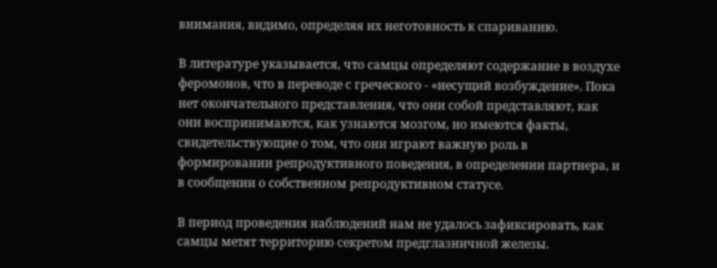внимания, видимо, определяя их неготовность к спариванию.

В литературе указывается, что самцы определяют содержание в воздухе феромонов, что в переводе с греческого - «несущий возбуждение». Пока нет окончательного представления, что они собой представляют, как они воспринимаются, как узнаются мозгом, но имеются факты, свидетельствующие о том, что они играют важную роль в формировании репродуктивного поведения, в определении партнера, и в сообщении о собственном репродуктивном статусе.

В период проведения наблюдений нам не удалось зафиксировать, как самцы метят территорию секретом предглазничной железы.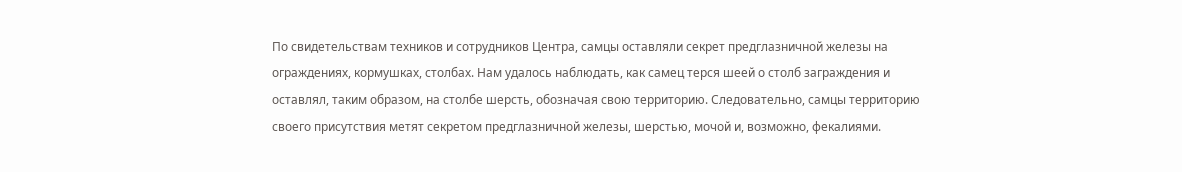По свидетельствам техников и сотрудников Центра, самцы оставляли секрет предглазничной железы на ограждениях, кормушках, столбах. Нам удалось наблюдать, как самец терся шеей о столб заграждения и оставлял, таким образом, на столбе шерсть, обозначая свою территорию. Следовательно, самцы территорию своего присутствия метят секретом предглазничной железы, шерстью, мочой и, возможно, фекалиями.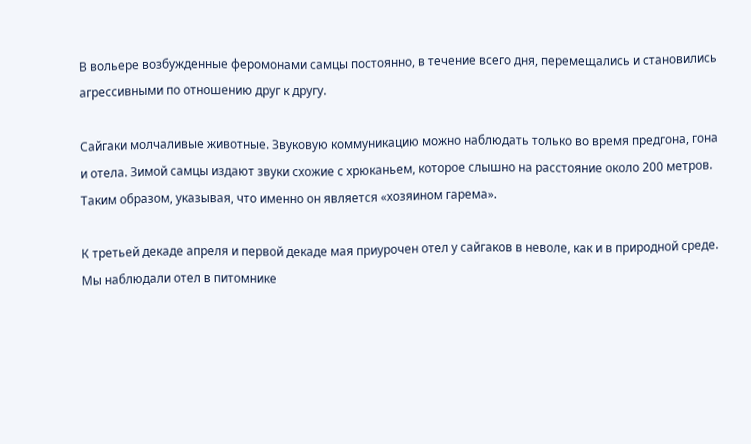В вольере возбужденные феромонами самцы постоянно, в течение всего дня, перемещались и становились агрессивными по отношению друг к другу.

Сайгаки молчаливые животные. Звуковую коммуникацию можно наблюдать только во время предгона, гона и отела. Зимой самцы издают звуки схожие с хрюканьем, которое слышно на расстояние около 200 метров. Таким образом, указывая, что именно он является «хозяином гарема».

К третьей декаде апреля и первой декаде мая приурочен отел у сайгаков в неволе, как и в природной среде. Мы наблюдали отел в питомнике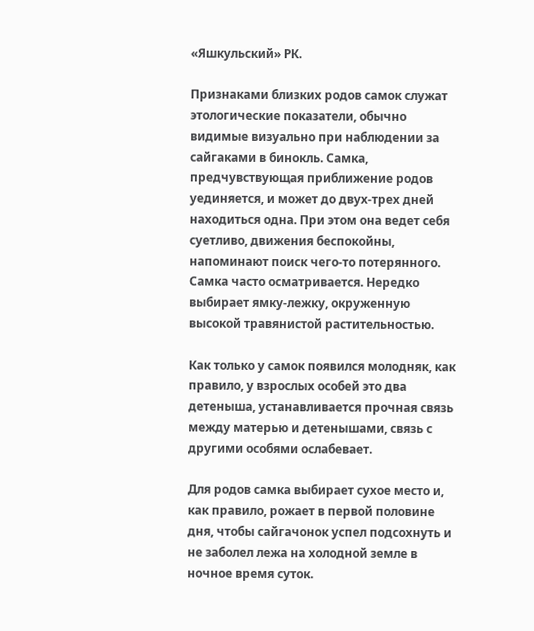«Яшкульский» РК.

Признаками близких родов самок служат этологические показатели, обычно видимые визуально при наблюдении за сайгаками в бинокль. Самка, предчувствующая приближение родов уединяется, и может до двух-трех дней находиться одна. При этом она ведет себя суетливо, движения беспокойны, напоминают поиск чего-то потерянного. Самка часто осматривается. Нередко выбирает ямку-лежку, окруженную высокой травянистой растительностью.

Как только у самок появился молодняк, как правило, у взрослых особей это два детеныша, устанавливается прочная связь между матерью и детенышами, связь с другими особями ослабевает.

Для родов самка выбирает сухое место и, как правило, рожает в первой половине дня, чтобы сайгачонок успел подсохнуть и не заболел лежа на холодной земле в ночное время суток.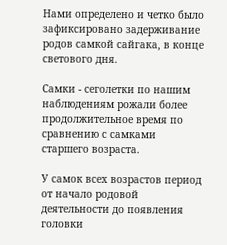Нами определено и четко было зафиксировано задерживание родов самкой сайгака, в конце светового дня.

Самки - сеголетки по нашим наблюдениям рожали более продолжительное время по сравнению с самками старшего возраста.

У самок всех возрастов период от начало родовой деятельности до появления головки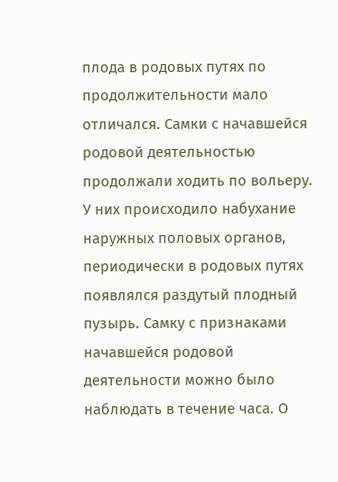плода в родовых путях по продолжительности мало отличался. Самки с начавшейся родовой деятельностью продолжали ходить по вольеру. У них происходило набухание наружных половых органов, периодически в родовых путях появлялся раздутый плодный пузырь. Самку с признаками начавшейся родовой деятельности можно было наблюдать в течение часа. О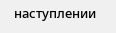наступлении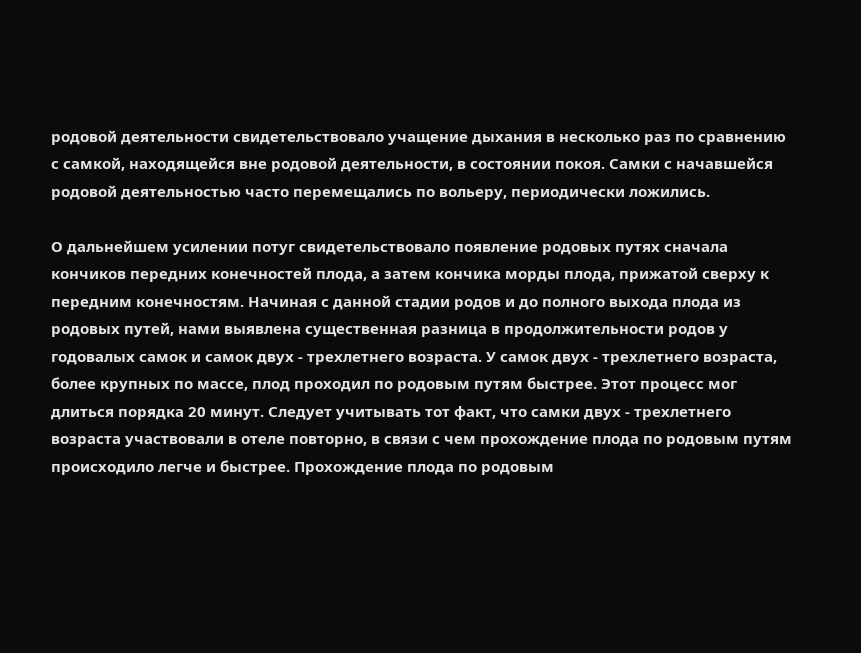родовой деятельности свидетельствовало учащение дыхания в несколько раз по сравнению с самкой, находящейся вне родовой деятельности, в состоянии покоя. Самки с начавшейся родовой деятельностью часто перемещались по вольеру, периодически ложились.

О дальнейшем усилении потуг свидетельствовало появление родовых путях сначала кончиков передних конечностей плода, а затем кончика морды плода, прижатой сверху к передним конечностям. Начиная с данной стадии родов и до полного выхода плода из родовых путей, нами выявлена существенная разница в продолжительности родов у годовалых самок и самок двух - трехлетнего возраста. У самок двух - трехлетнего возраста, более крупных по массе, плод проходил по родовым путям быстрее. Этот процесс мог длиться порядка 20 минут. Следует учитывать тот факт, что самки двух - трехлетнего возраста участвовали в отеле повторно, в связи с чем прохождение плода по родовым путям происходило легче и быстрее. Прохождение плода по родовым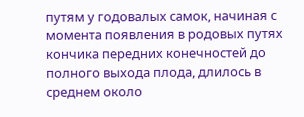путям у годовалых самок, начиная с момента появления в родовых путях кончика передних конечностей до полного выхода плода, длилось в среднем около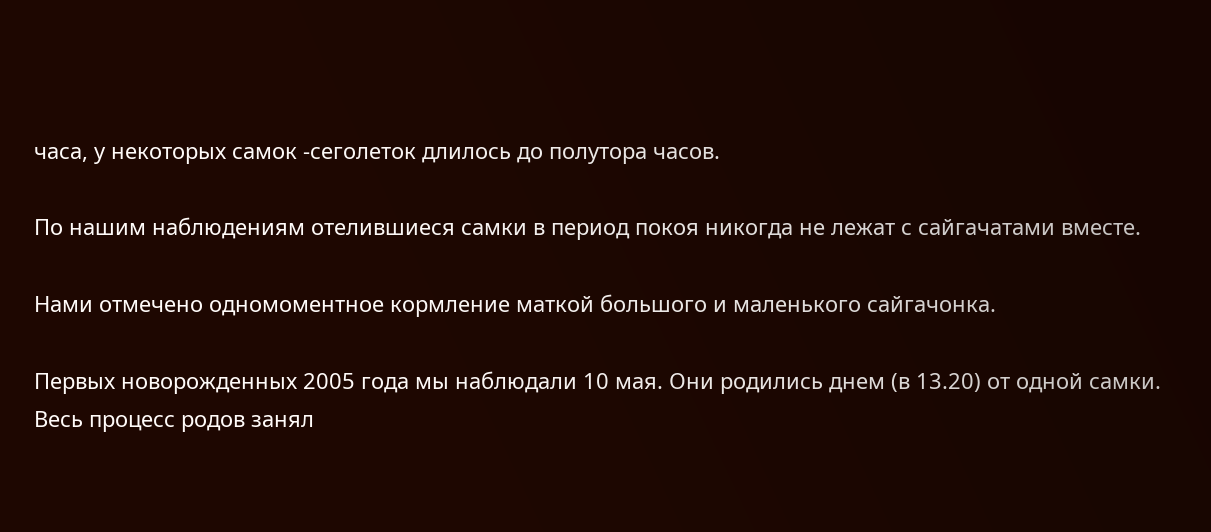часа, у некоторых самок -сеголеток длилось до полутора часов.

По нашим наблюдениям отелившиеся самки в период покоя никогда не лежат с сайгачатами вместе.

Нами отмечено одномоментное кормление маткой большого и маленького сайгачонка.

Первых новорожденных 2005 года мы наблюдали 10 мая. Они родились днем (в 13.20) от одной самки. Весь процесс родов занял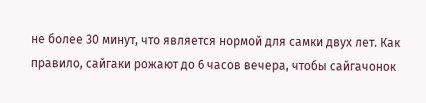не более 30 минут, что является нормой для самки двух лет. Как правило, сайгаки рожают до 6 часов вечера, чтобы сайгачонок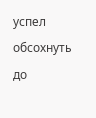успел обсохнуть до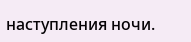наступления ночи.